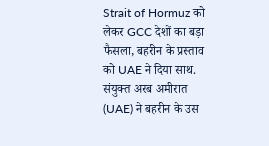Strait of Hormuz को लेकर GCC देशों का बड़ा फैसला, बहरीन के प्रस्ताव को UAE ने दिया साथ.
संयुक्त अरब अमीरात (UAE) ने बहरीन के उस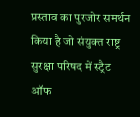प्रस्ताव का पुरजोर समर्थन किया है जो संयुक्त राष्ट्र सुरक्षा परिषद में स्ट्रैट ऑफ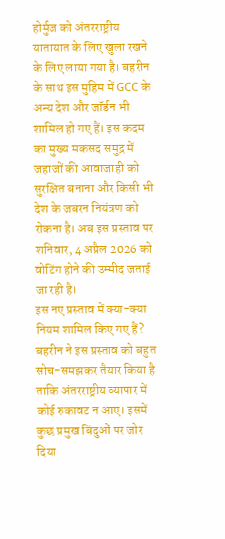होर्मुज को अंतरराष्ट्रीय यातायात के लिए खुला रखने के लिए लाया गया है। बहरीन के साथ इस मुहिम में GCC के अन्य देश और जॉर्डन भी शामिल हो गए हैं। इस कदम का मुख्य मकसद समुद्र में जहाजों की आवाजाही को सुरक्षित बनाना और किसी भी देश के जबरन नियंत्रण को रोकना है। अब इस प्रस्ताव पर शनिवार, 4 अप्रैल 2026 को वोटिंग होने की उम्मीद जताई जा रही है।
इस नए प्रस्ताव में क्या-क्या नियम शामिल किए गए हैं?
बहरीन ने इस प्रस्ताव को बहुत सोच-समझकर तैयार किया है ताकि अंतरराष्ट्रीय व्यापार में कोई रुकावट न आए। इसमें कुछ प्रमुख बिंदुओं पर जोर दिया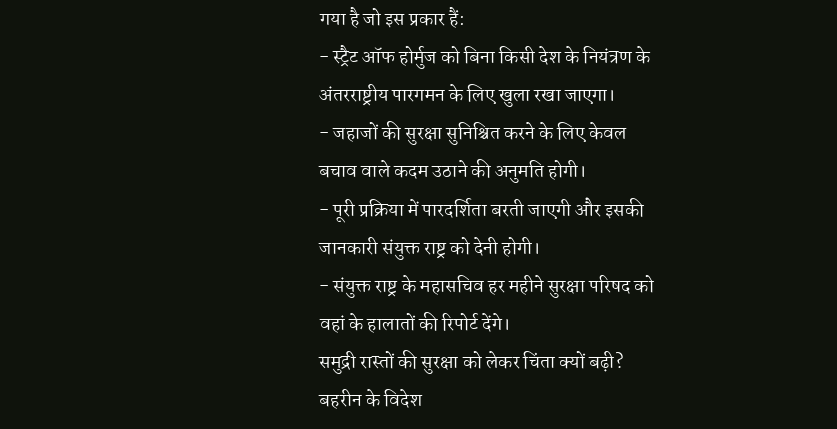गया है जो इस प्रकार हैं:
- स्ट्रैट ऑफ होर्मुज को बिना किसी देश के नियंत्रण के अंतरराष्ट्रीय पारगमन के लिए खुला रखा जाएगा।
- जहाजों की सुरक्षा सुनिश्चित करने के लिए केवल बचाव वाले कदम उठाने की अनुमति होगी।
- पूरी प्रक्रिया में पारदर्शिता बरती जाएगी और इसकी जानकारी संयुक्त राष्ट्र को देनी होगी।
- संयुक्त राष्ट्र के महासचिव हर महीने सुरक्षा परिषद को वहां के हालातों की रिपोर्ट देंगे।
समुद्री रास्तों की सुरक्षा को लेकर चिंता क्यों बढ़ी?
बहरीन के विदेश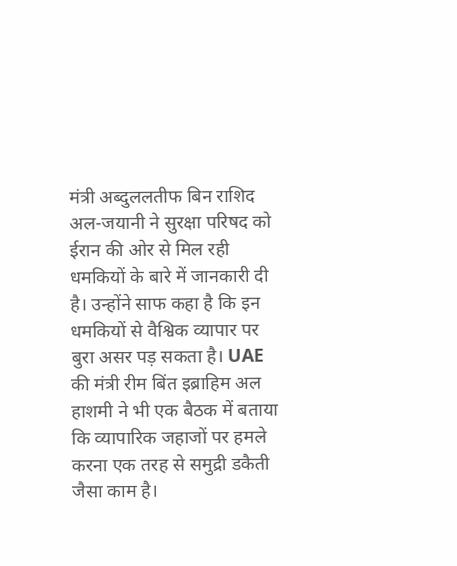मंत्री अब्दुललतीफ बिन राशिद अल-जयानी ने सुरक्षा परिषद को ईरान की ओर से मिल रही धमकियों के बारे में जानकारी दी है। उन्होंने साफ कहा है कि इन धमकियों से वैश्विक व्यापार पर बुरा असर पड़ सकता है। UAE की मंत्री रीम बिंत इब्राहिम अल हाशमी ने भी एक बैठक में बताया कि व्यापारिक जहाजों पर हमले करना एक तरह से समुद्री डकैती जैसा काम है।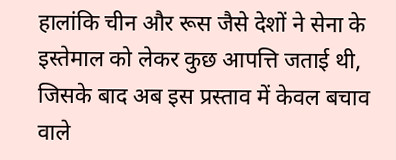हालांकि चीन और रूस जैसे देशों ने सेना के इस्तेमाल को लेकर कुछ आपत्ति जताई थी, जिसके बाद अब इस प्रस्ताव में केवल बचाव वाले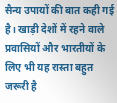सैन्य उपायों की बात कही गई है। खाड़ी देशों में रहने वाले प्रवासियों और भारतीयों के लिए भी यह रास्ता बहुत जरूरी है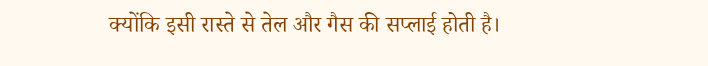क्योंकि इसी रास्ते से तेल और गैस की सप्लाई होती है।